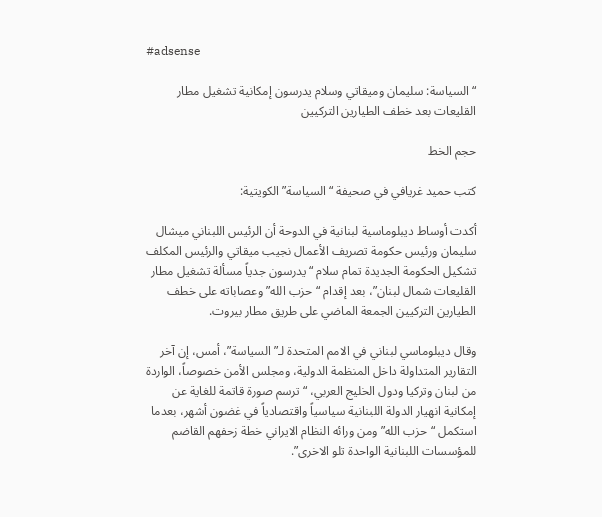#adsense

“السياسة: سليمان وميقاتي وسلام يدرسون إمكانية تشغيل مطار القليعات بعد خطف الطيارين التركيين

حجم الخط

كتب حميد غريافي في صحيفة “السياسة” الكويتية:

أكدت أوساط ديبلوماسية لبنانية في الدوحة أن الرئيس اللبناني ميشال سليمان ورئيس حكومة تصريف الأعمال نجيب ميقاتي والرئيس المكلف تشكيل الحكومة الجديدة تمام سلام “يدرسون جدياً مسألة تشغيل مطار القليعات شمال لبنان”، بعد إقدام “حزب الله” وعصاباته على خطف الطيارين التركيين الجمعة الماضي على طريق مطار بيروت.

وقال ديبلوماسي لبناني في الامم المتحدة لـ”السياسة”، أمس، إن آخر التقارير المتداولة داخل المنظمة الدولية، ومجلس الأمن خصوصاً، الواردة من لبنان وتركيا ودول الخليج العربي، “ترسم صورة قاتمة للغاية عن إمكانية انهيار الدولة اللبنانية سياسياً واقتصادياً في غضون أشهر، بعدما استكمل “حزب الله” ومن ورائه النظام الايراني خطة زحفهم القاضم للمؤسسات اللبنانية الواحدة تلو الاخرى”.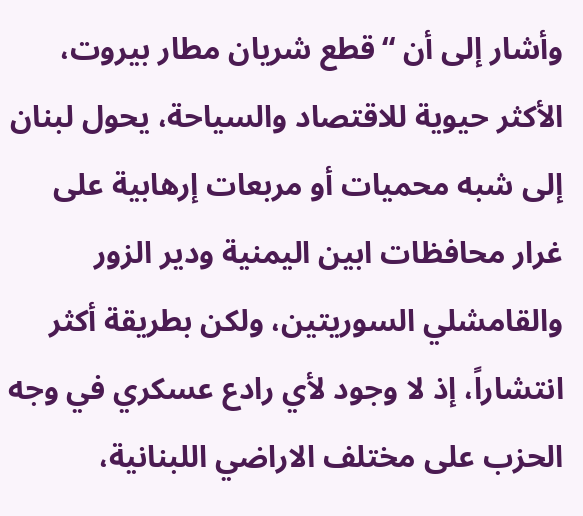وأشار إلى أن “قطع شريان مطار بيروت، الأكثر حيوية للاقتصاد والسياحة، يحول لبنان إلى شبه محميات أو مربعات إرهابية على غرار محافظات ابين اليمنية ودير الزور والقامشلي السوريتين، ولكن بطريقة أكثر انتشاراً، إذ لا وجود لأي رادع عسكري في وجه الحزب على مختلف الاراضي اللبنانية،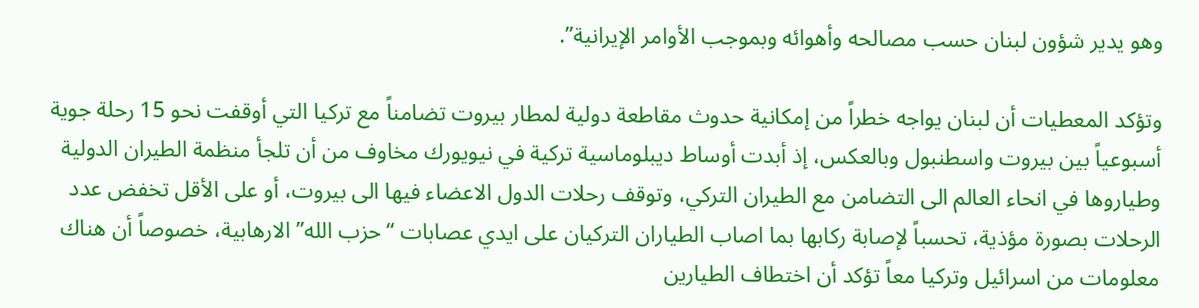وهو يدير شؤون لبنان حسب مصالحه وأهوائه وبموجب الأوامر الإيرانية”.

وتؤكد المعطيات أن لبنان يواجه خطراً من إمكانية حدوث مقاطعة دولية لمطار بيروت تضامناً مع تركيا التي أوقفت نحو 15 رحلة جوية أسبوعياً بين بيروت واسطنبول وبالعكس، إذ أبدت أوساط ديبلوماسية تركية في نيويورك مخاوف من أن تلجأ منظمة الطيران الدولية وطياروها في انحاء العالم الى التضامن مع الطيران التركي، وتوقف رحلات الدول الاعضاء فيها الى بيروت، أو على الأقل تخفض عدد الرحلات بصورة مؤذية، تحسباً لإصابة ركابها بما اصاب الطياران التركيان على ايدي عصابات “حزب الله” الارهابية، خصوصاً أن هناك معلومات من اسرائيل وتركيا معاً تؤكد أن اختطاف الطيارين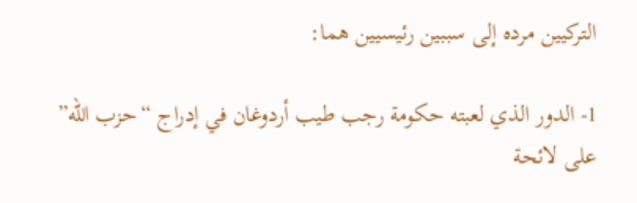التركيين مرده إلى سببين رئيسيين هما:

1- الدور الذي لعبته حكومة رجب طيب أردوغان في إدراج “حزب الله” على لائحة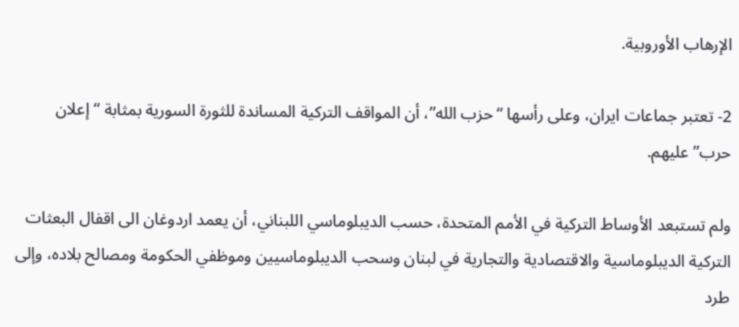الإرهاب الأوروبية.

2- تعتبر جماعات ايران، وعلى رأسها “حزب الله”، أن المواقف التركية المساندة للثورة السورية بمثابة “إعلان حرب” عليهم.

ولم تستبعد الأوساط التركية في الأمم المتحدة، حسب الديبلوماسي اللبناني، أن يعمد اردوغان الى اقفال البعثات التركية الديبلوماسية والاقتصادية والتجارية في لبنان وسحب الديبلوماسيين وموظفي الحكومة ومصالح بلاده، وإلى طرد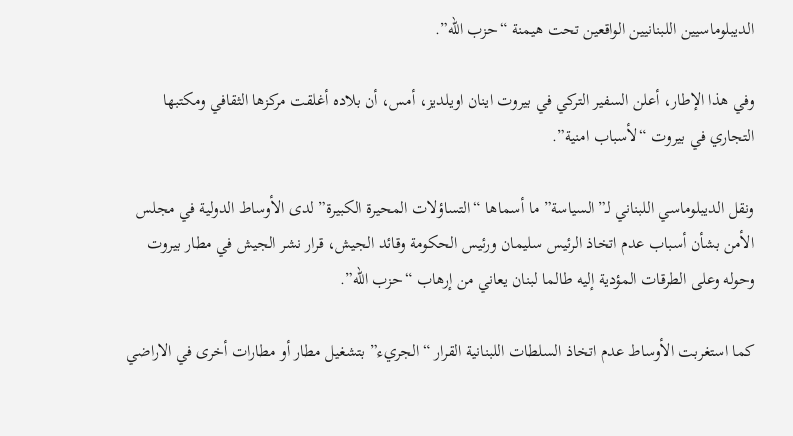الديبلوماسيين اللبنانيين الواقعين تحت هيمنة “حزب الله”.

وفي هذا الإطار، أعلن السفير التركي في بيروت اينان اويلديز، أمس، أن بلاده أغلقت مركزها الثقافي ومكتبها التجاري في بيروت “لأسباب امنية”.

ونقل الديبلوماسي اللبناني لـ”السياسة” ما أسماها “التساؤلات المحيرة الكبيرة” لدى الأوساط الدولية في مجلس الأمن بشأن أسباب عدم اتخاذ الرئيس سليمان ورئيس الحكومة وقائد الجيش، قرار نشر الجيش في مطار بيروت وحوله وعلى الطرقات المؤدية إليه طالما لبنان يعاني من إرهاب “حزب الله”.

كما استغربت الأوساط عدم اتخاذ السلطات اللبنانية القرار “الجريء” بتشغيل مطار أو مطارات أخرى في الاراضي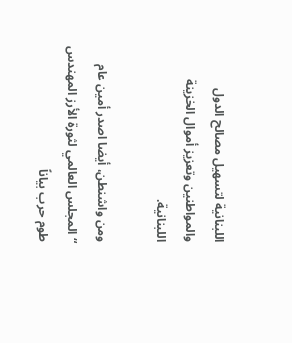اللبنانية لتسهيل مصالح الدول والمواطنين وتعزيز أموال الخزينة اللبنانية.

ومن واشنطن، أيضا اصدر أمين عام “المجلس العالمي لثورة الأرز المهندس طوم حرب بياناً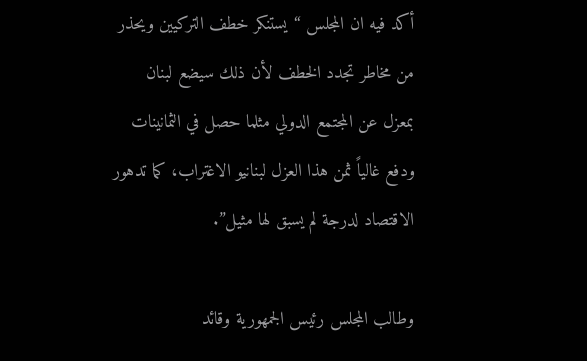أكد فيه ان المجلس “يستنكر خطف التركيين ويحذر من مخاطر تجدد الخطف لأن ذلك سيضع لبنان بمعزل عن المجتمع الدولي مثلما حصل في الثمانينات ودفع غالياً ثمن هذا العزل لبنانيو الاغتراب، كما تدهور الاقتصاد لدرجة لم يسبق لها مثيل”.

وطالب المجلس رئيس الجمهورية وقائد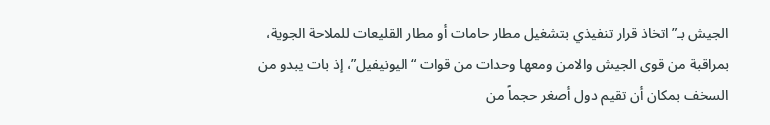الجيش بـ”اتخاذ قرار تنفيذي بتشغيل مطار حامات أو مطار القليعات للملاحة الجوية، بمراقبة من قوى الجيش والامن ومعها وحدات من قوات “اليونيفيل”، إذ بات يبدو من السخف بمكان أن تقيم دول أصغر حجماً من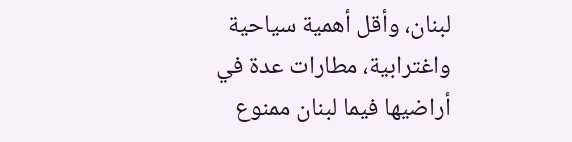لبنان، وأقل أهمية سياحية واغترابية، مطارات عدة في أراضيها فيما لبنان ممنوع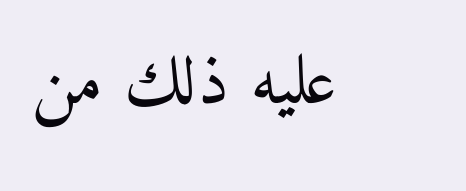عليه ذلك من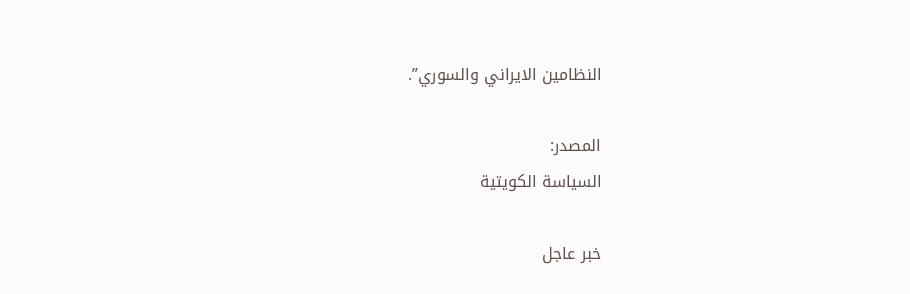النظامين الايراني والسوري”.

المصدر:
السياسة الكويتية

خبر عاجل